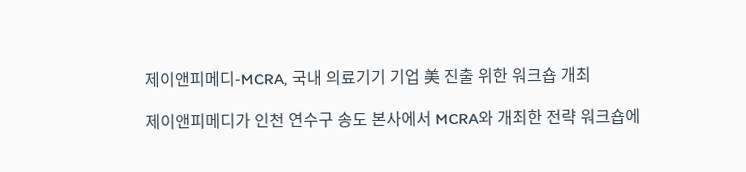제이앤피메디-MCRA, 국내 의료기기 기업 美 진출 위한 워크숍 개최

제이앤피메디가 인천 연수구 송도 본사에서 MCRA와 개최한 전략 워크숍에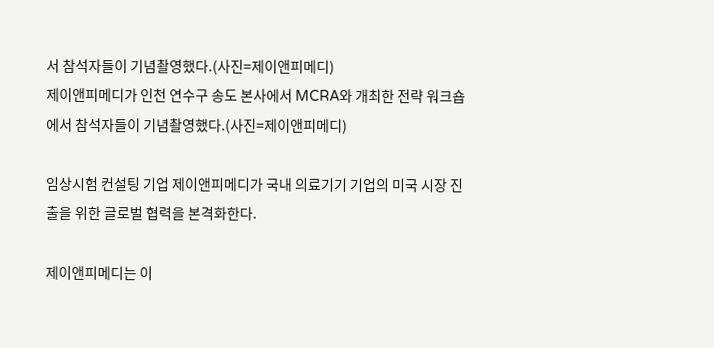서 참석자들이 기념촬영했다.(사진=제이앤피메디)
제이앤피메디가 인천 연수구 송도 본사에서 MCRA와 개최한 전략 워크숍에서 참석자들이 기념촬영했다.(사진=제이앤피메디)

임상시험 컨설팅 기업 제이앤피메디가 국내 의료기기 기업의 미국 시장 진출을 위한 글로벌 협력을 본격화한다.

제이앤피메디는 이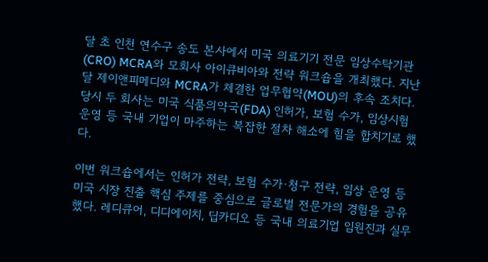달 초 인천 연수구 송도 본사에서 미국 의료기기 전문 임상수탁기관(CRO) MCRA와 모회사 아이큐비아와 전략 워크숍을 개최했다. 지난달 제이앤피메디와 MCRA가 체결한 업무협약(MOU)의 후속 조치다. 당시 두 회사는 미국 식품의약국(FDA) 인허가, 보험 수가, 임상시험 운영 등 국내 기업이 마주하는 복잡한 절차 해소에 힘을 합치기로 했다.

이번 워크숍에서는 인허가 전략, 보험 수가·청구 전략, 임상 운영 등 미국 시장 진출 핵심 주제를 중심으로 글로벌 전문가의 경험을 공유했다. 레디큐어, 디디에이치, 딥카디오 등 국내 의료기업 임원진과 실무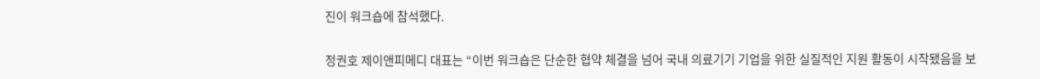진이 워크숍에 참석했다.

정권호 제이앤피메디 대표는 “이번 워크숍은 단순한 협약 체결을 넘어 국내 의료기기 기업을 위한 실질적인 지원 활동이 시작됐음을 보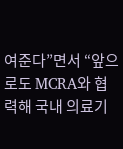여준다”면서 “앞으로도 MCRA와 협력해 국내 의료기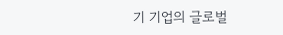기 기업의 글로벌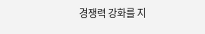경쟁력 강화를 지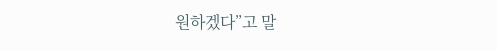원하겠다”고 말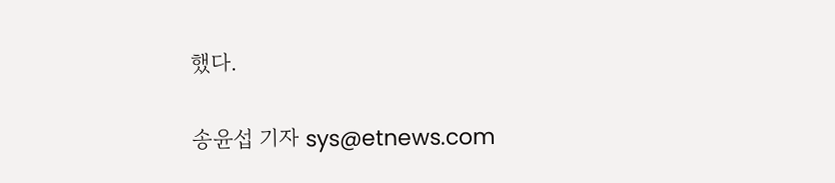했다.

송윤섭 기자 sys@etnews.com